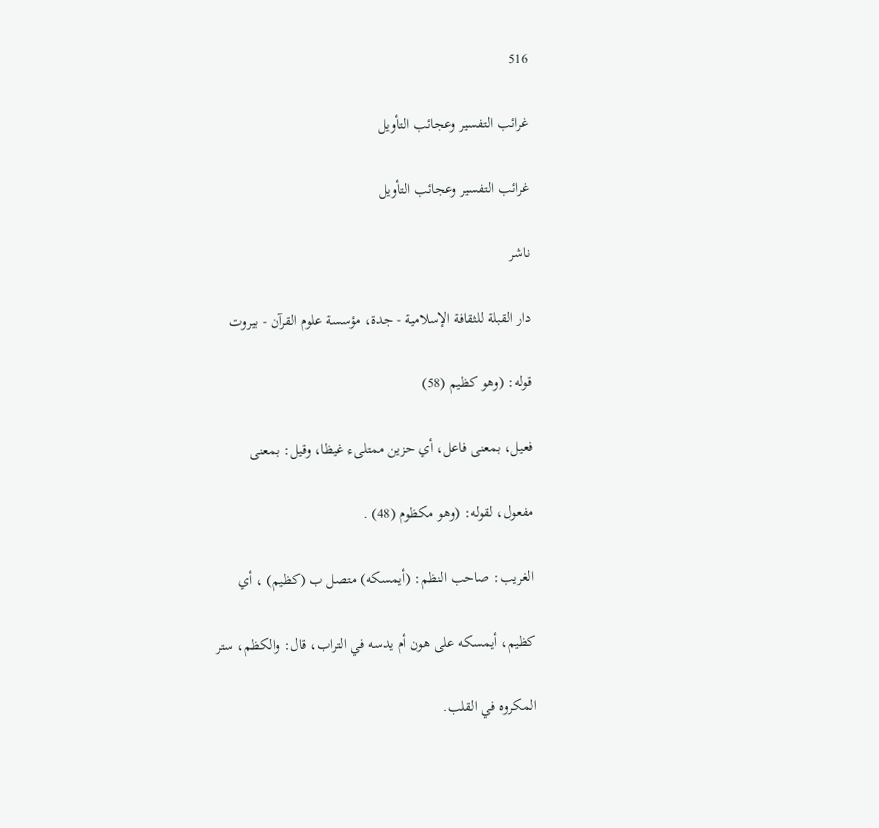516

غرائب التفسير وعجائب التأويل

غرائب التفسير وعجائب التأويل

ناشر

دار القبلة للثقافة الإسلامية - جدة، مؤسسة علوم القرآن - بيروت

قوله: (وهو كظيم (58)

فعيل، بمعنى فاعل، أي حزين ممتلىء غيظا، وقيل: بمعنى

مفعول، لقوله: (وهو مكظوم (48) .

الغريب: صاحب النظم: (أيمسكه) متصل ب (كظيم) ، أي

كظيم، أيمسكه على هون أم يدسه في التراب، قال: والكظم، ستر

المكروه في القلب.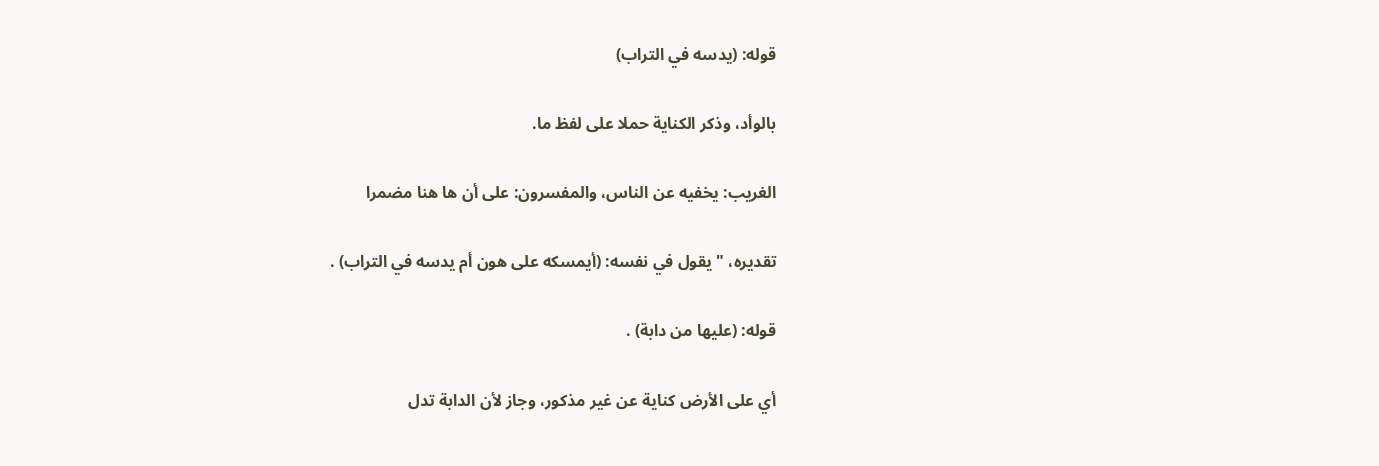قوله: (يدسه في التراب)

بالوأد، وذكر الكناية حملا على لفظ ما.

الغريب: يخفيه عن الناس، والمفسرون: على أن ها هنا مضمرا

تقديره، " يقول في نفسه: (أيمسكه على هون أم يدسه في التراب) .

قوله: (عليها من دابة) .

أي على الأرض كناية عن غير مذكور، وجاز لأن الدابة تدل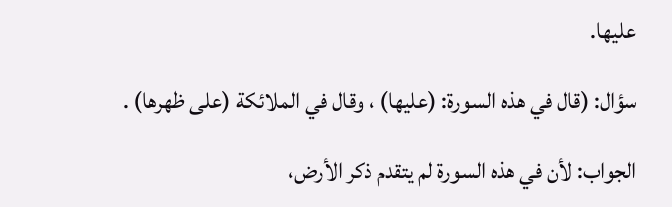عليها.

سؤال: (قال في هذه السورة: (عليها) ، وقال في الملائكة (على ظهرها) .

الجواب: لأن في هذه السورة لم يتقدم ذكر الأرض،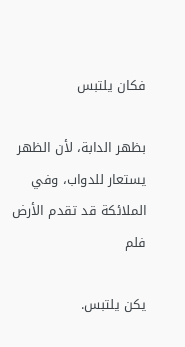فكان يلتبس

بظهر الدابة، لأن الظهر يستعار للدواب، وفي الملائكة قد تقدم الأرض فلم

يكن يلتبس.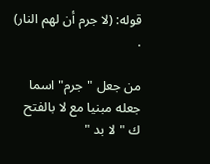قوله: (لا جرم أن لهم النار) .

من جعل "جرم" اسما جعله مبنيا مع لا بالفتح ك " لا بد "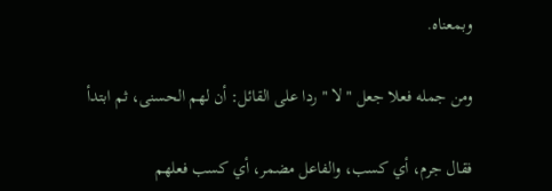وبمعناه.

ومن جمله فعلا جعل " لا " ردا على القائل: أن لهم الحسنى، ثم ابتدأ

فقال جرم، أي كسب، والفاعل مضمر، أي كسب فعلهم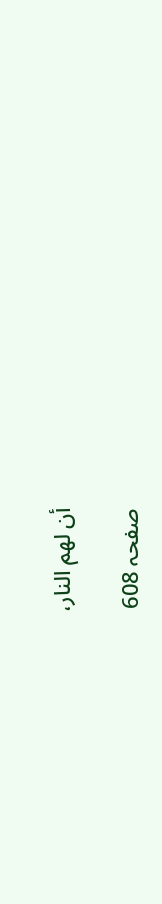أن لهم النار،

صفحہ 608